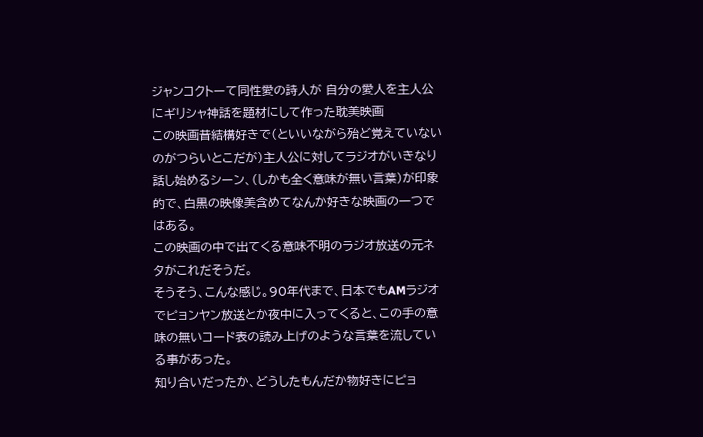ジャンコクトーて同性愛の詩人が 自分の愛人を主人公にギリシャ神話を題材にして作った耽美映画
この映画昔結構好きで(といいながら殆ど覚えていないのがつらいとこだが)主人公に対してラジオがいきなり話し始めるシーン、(しかも全く意味が無い言葉)が印象的で、白黒の映像美含めてなんか好きな映画の一つではある。
この映画の中で出てくる意味不明のラジオ放送の元ネタがこれだそうだ。
そうそう、こんな感じ。90年代まで、日本でもAMラジオでピョンヤン放送とか夜中に入ってくると、この手の意味の無いコード表の読み上げのような言葉を流している事があった。
知り合いだったか、どうしたもんだか物好きにピョ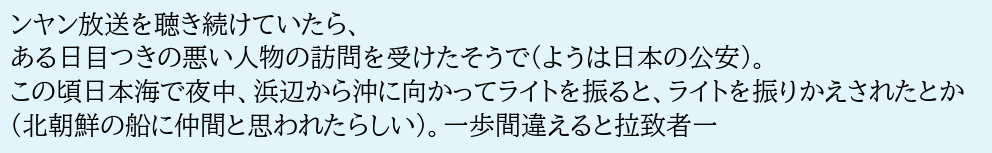ンヤン放送を聴き続けていたら、
ある日目つきの悪い人物の訪問を受けたそうで(ようは日本の公安)。
この頃日本海で夜中、浜辺から沖に向かってライトを振ると、ライトを振りかえされたとか(北朝鮮の船に仲間と思われたらしい)。一歩間違えると拉致者一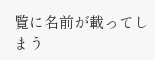覧に名前が載ってしまう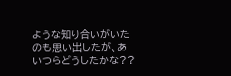ような知り合いがいたのも思い出したが、あいつらどうしたかな??